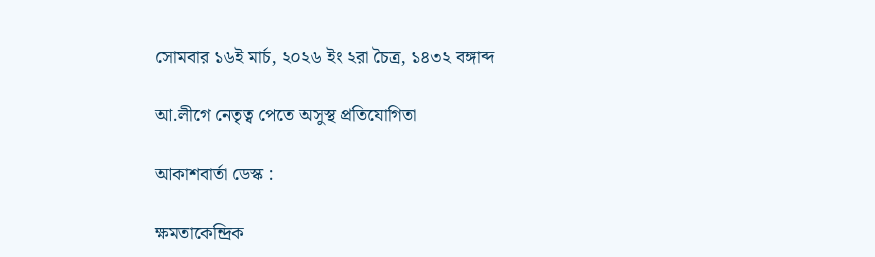সোমবার ১৬ই মার্চ, ২০২৬ ইং ২রা চৈত্র, ১৪৩২ বঙ্গাব্দ

আ.লীগে নেতৃত্ব পেতে অসুস্থ প্রতিযোগিতা

আকাশবার্তা ডেস্ক :

ক্ষমতাকেন্দ্রিক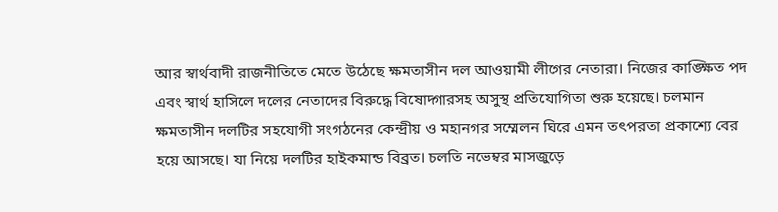আর স্বার্থবাদী রাজনীতিতে মেতে উঠেছে ক্ষমতাসীন দল আওয়ামী লীগের নেতারা। নিজের কাঙ্ক্ষিত পদ এবং স্বার্থ হাসিলে দলের নেতাদের বিরুদ্ধে বিষোদ্গারসহ অসুস্থ প্রতিযোগিতা শুরু হয়েছে। চলমান ক্ষমতাসীন দলটির সহযোগী সংগঠনের কেন্দ্রীয় ও মহানগর সম্মেলন ঘিরে এমন তৎপরতা প্রকাশ্যে বের হয়ে আসছে। যা নিয়ে দলটির হাইকমান্ড বিব্রত। চলতি নভেম্বর মাসজুড়ে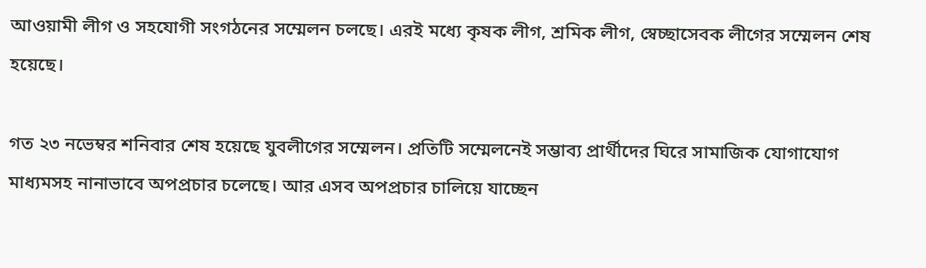আওয়ামী লীগ ও সহযোগী সংগঠনের সম্মেলন চলছে। এরই মধ্যে কৃষক লীগ, শ্রমিক লীগ, স্বেচ্ছাসেবক লীগের সম্মেলন শেষ হয়েছে।

গত ২৩ নভেম্বর শনিবার শেষ হয়েছে যুবলীগের সম্মেলন। প্রতিটি সম্মেলনেই সম্ভাব্য প্রার্থীদের ঘিরে সামাজিক যোগাযোগ মাধ্যমসহ নানাভাবে অপপ্রচার চলেছে। আর এসব অপপ্রচার চালিয়ে যাচ্ছেন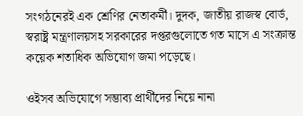সংগঠনেরই এক শ্রেণির নেতাকর্মী। দুদক, জাতীয় রাজস্ব বোর্ড, স্বরাষ্ট্র মন্ত্রণালয়সহ সরকারের দপ্তরগুলোতে গত মাসে এ সংক্রান্ত কয়েক শতাধিক অভিযোগ জমা পড়েছে।

ওইসব অভিযোগে সম্ভাব্য প্রার্থীদের নিয়ে নানা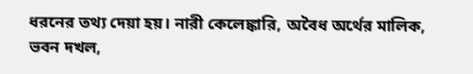ধরনের তথ্য দেয়া হয়। নারী কেলেঙ্কারি, অবৈধ অর্থের মালিক, ভবন দখল,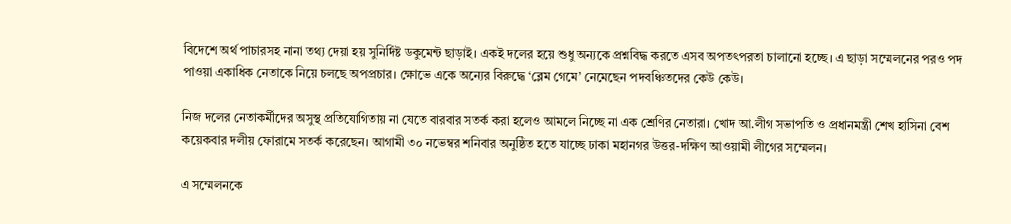বিদেশে অর্থ পাচারসহ নানা তথ্য দেয়া হয় সুনির্দিষ্ট ডকুমেন্ট ছাড়াই। একই দলের হয়ে শুধু অন্যকে প্রশ্নবিদ্ধ করতে এসব অপতৎপরতা চালানো হচ্ছে। এ ছাড়া সম্মেলনের পরও পদ পাওয়া একাধিক নেতাকে নিয়ে চলছে অপপ্রচার। ক্ষোভে একে অন্যের বিরুদ্ধে ‘ব্লেম গেমে’ নেমেছেন পদবঞ্চিতদের কেউ কেউ।

নিজ দলের নেতাকর্মীদের অসুস্থ প্রতিযোগিতায় না যেতে বারবার সতর্ক করা হলেও আমলে নিচ্ছে না এক শ্রেণির নেতারা। খোদ আ.লীগ সভাপতি ও প্রধানমন্ত্রী শেখ হাসিনা বেশ কয়েকবার দলীয় ফোরামে সতর্ক করেছেন। আগামী ৩০ নভেম্বর শনিবার অনুষ্ঠিত হতে যাচ্ছে ঢাকা মহানগর উত্তর-দক্ষিণ আওয়ামী লীগের সম্মেলন।

এ সম্মেলনকে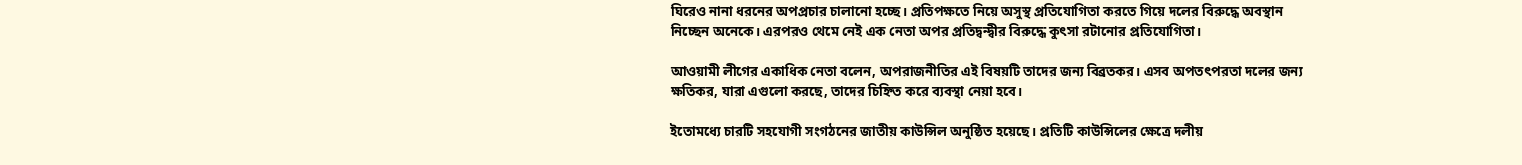ঘিরেও নানা ধরনের অপপ্রচার চালানো হচ্ছে। প্রতিপক্ষতে নিয়ে অসুস্থ প্রতিযোগিতা করতে গিয়ে দলের বিরুদ্ধে অবস্থান নিচ্ছেন অনেকে। এরপরও থেমে নেই এক নেতা অপর প্রতিদ্বন্দ্বীর বিরুদ্ধে কুৎসা রটানোর প্রতিযোগিতা।

আওয়ামী লীগের একাধিক নেতা বলেন, অপরাজনীতির এই বিষয়টি তাদের জন্য বিব্রতকর। এসব অপতৎপরতা দলের জন্য ক্ষতিকর, যারা এগুলো করছে, তাদের চিহ্নিত করে ব্যবস্থা নেয়া হবে।

ইতোমধ্যে চারটি সহযোগী সংগঠনের জাতীয় কাউন্সিল অনুষ্ঠিত হয়েছে। প্রতিটি কাউন্সিলের ক্ষেত্রে দলীয়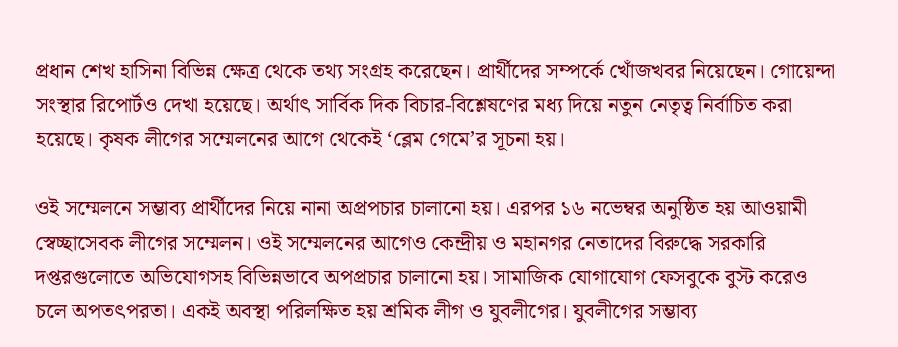প্রধান শেখ হাসিনা বিভিন্ন ক্ষেত্র থেকে তথ্য সংগ্রহ করেছেন। প্রার্থীদের সম্পর্কে খোঁজখবর নিয়েছেন। গোয়েন্দা সংস্থার রিপোর্টও দেখা হয়েছে। অর্থাৎ সার্বিক দিক বিচার-বিশ্লেষণের মধ্য দিয়ে নতুন নেতৃত্ব নির্বাচিত করা হয়েছে। কৃষক লীগের সম্মেলনের আগে থেকেই ‘ব্লেম গেমে’র সূচনা হয়।

ওই সম্মেলনে সম্ভাব্য প্রার্থীদের নিয়ে নানা অপ্রপচার চালানো হয়। এরপর ১৬ নভেম্বর অনুষ্ঠিত হয় আওয়ামী স্বেচ্ছাসেবক লীগের সম্মেলন। ওই সম্মেলনের আগেও কেন্দ্রীয় ও মহানগর নেতাদের বিরুদ্ধে সরকারি দপ্তরগুলোতে অভিযোগসহ বিভিন্নভাবে অপপ্রচার চালানো হয়। সামাজিক যোগাযোগ ফেসবুকে বুস্ট করেও চলে অপতৎপরতা। একই অবস্থা পরিলক্ষিত হয় শ্রমিক লীগ ও যুবলীগের। যুবলীগের সম্ভাব্য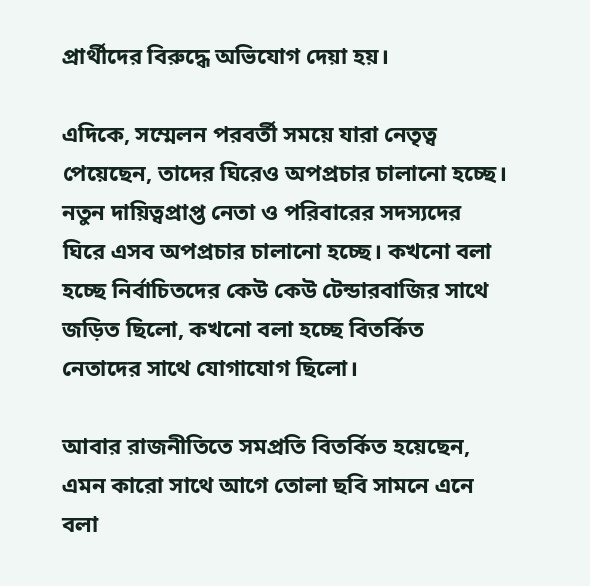প্রার্থীদের বিরুদ্ধে অভিযোগ দেয়া হয়।

এদিকে, সম্মেলন পরবর্তী সময়ে যারা নেতৃত্ব পেয়েছেন, তাদের ঘিরেও অপপ্রচার চালানো হচ্ছে। নতুন দায়িত্বপ্রাপ্ত নেতা ও পরিবারের সদস্যদের ঘিরে এসব অপপ্রচার চালানো হচ্ছে। কখনো বলা হচ্ছে নির্বাচিতদের কেউ কেউ টেন্ডারবাজির সাথে জড়িত ছিলো, কখনো বলা হচ্ছে বিতর্কিত নেতাদের সাথে যোগাযোগ ছিলো।

আবার রাজনীতিতে সমপ্রতি বিতর্কিত হয়েছেন, এমন কারো সাথে আগে তোলা ছবি সামনে এনে বলা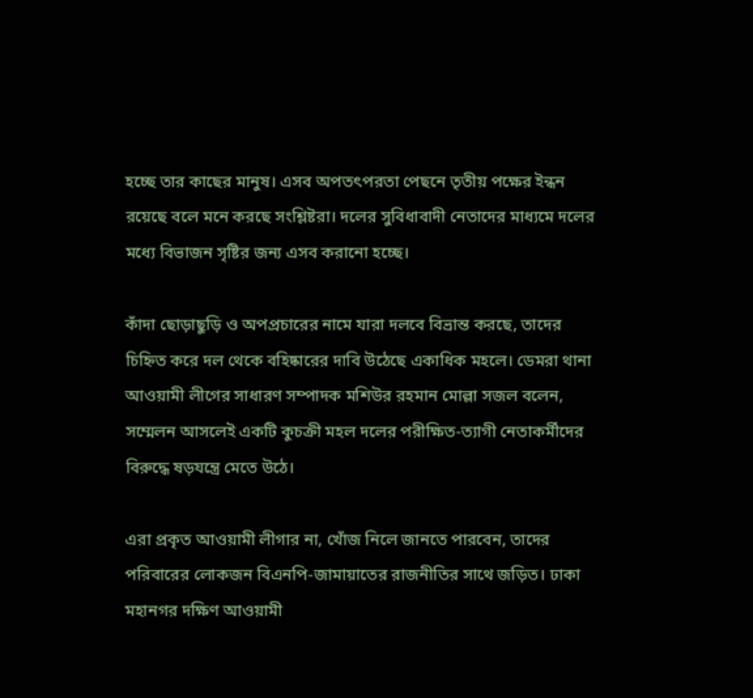হচ্ছে তার কাছের মানুষ। এসব অপতৎপরতা পেছনে তৃতীয় পক্ষের ইন্ধন রয়েছে বলে মনে করছে সংশ্লিষ্টরা। দলের সুবিধাবাদী নেতাদের মাধ্যমে দলের মধ্যে বিভাজন সৃষ্টির জন্য এসব করানো হচ্ছে।

কাঁদা ছোড়াছুড়ি ও অপপ্রচারের নামে যারা দলবে বিভ্রান্ত করছে, তাদের চিহ্নিত করে দল থেকে বহিষ্কারের দাবি উঠেছে একাধিক মহলে। ডেমরা থানা আওয়ামী লীগের সাধারণ সম্পাদক মশিউর রহমান মোল্লা সজল বলেন, সম্মেলন আসলেই একটি কুচক্রী মহল দলের পরীক্ষিত-ত্যাগী নেতাকর্মীদের বিরুদ্ধে ষড়যন্ত্রে মেতে উঠে।

এরা প্রকৃত আওয়ামী লীগার না, খোঁজ নিলে জানতে পারবেন, তাদের পরিবারের লোকজন বিএনপি-জামায়াতের রাজনীতির সাথে জড়িত। ঢাকা মহানগর দক্ষিণ আওয়ামী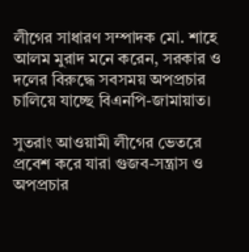লীগের সাধারণ সম্পাদক মো. শাহে আলম মুরাদ মনে করেন, সরকার ও দলের বিরুদ্ধে সবসময় অপপ্রচার চালিয়ে যাচ্ছে বিএনপি-জামায়াত।

সুতরাং আওয়ামী লীগের ভেতরে প্রবেশ করে যারা গুজব-সন্ত্রাস ও অপপ্রচার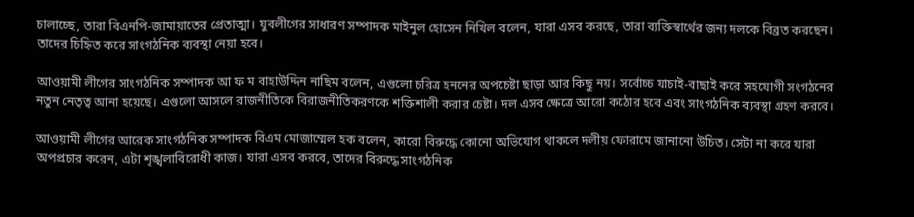চালাচ্ছে, তারা বিএনপি-জামায়াতের প্রেতাত্মা। যুবলীগের সাধারণ সম্পাদক মাইনুল হোসেন নিখিল বলেন, যারা এসব করছে, তারা ব্যক্তিস্বার্থের জন্য দলকে বিব্রত করছেন। তাদের চিহ্নিত করে সাংগঠনিক ব্যবস্থা নেয়া হবে।

আওয়ামী লীগের সাংগঠনিক সম্পাদক আ ফ ম বাহাউদ্দিন নাছিম বলেন, এগুলো চরিত্র হননের অপচেষ্টা ছাড়া আর কিছু নয়। সর্বোচ্চ যাচাই-বাছাই করে সহযোগী সংগঠনের নতুন নেতৃত্ব আনা হয়েছে। এগুলো আসলে রাজনীতিকে বিরাজনীতিকরণকে শক্তিশালী করার চেষ্টা। দল এসব ক্ষেত্রে আরো কঠোর হবে এবং সাংগঠনিক ব্যবস্থা গ্রহণ করবে।

আওয়ামী লীগের আরেক সাংগঠনিক সম্পাদক বিএম মোজাম্মেল হক বলেন, কারো বিরুদ্ধে কোনো অভিযোগ থাকলে দলীয় ফোরামে জানানো উচিত। সেটা না করে যারা অপপ্রচার করেন, এটা শৃঙ্খলাবিরোধী কাজ। যারা এসব করবে, তাদের বিরুদ্ধে সাংগঠনিক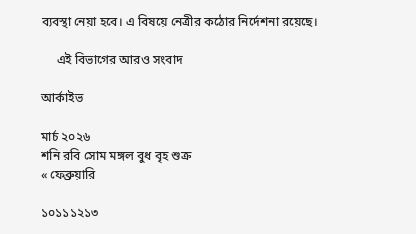ব্যবস্থা নেয়া হবে। এ বিষয়ে নেত্রীর কঠোর নির্দেশনা রয়েছে।

     এই বিভাগের আরও সংবাদ

আর্কাইভ

মার্চ ২০২৬
শনি রবি সোম মঙ্গল বুধ বৃহ শুক্র
« ফেব্রুয়ারি

১০১১১২১৩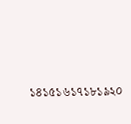১৪১৫১৬১৭১৮১৯২০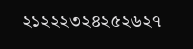২১২২২৩২৪২৫২৬২৭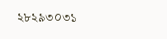২৮২৯৩০৩১